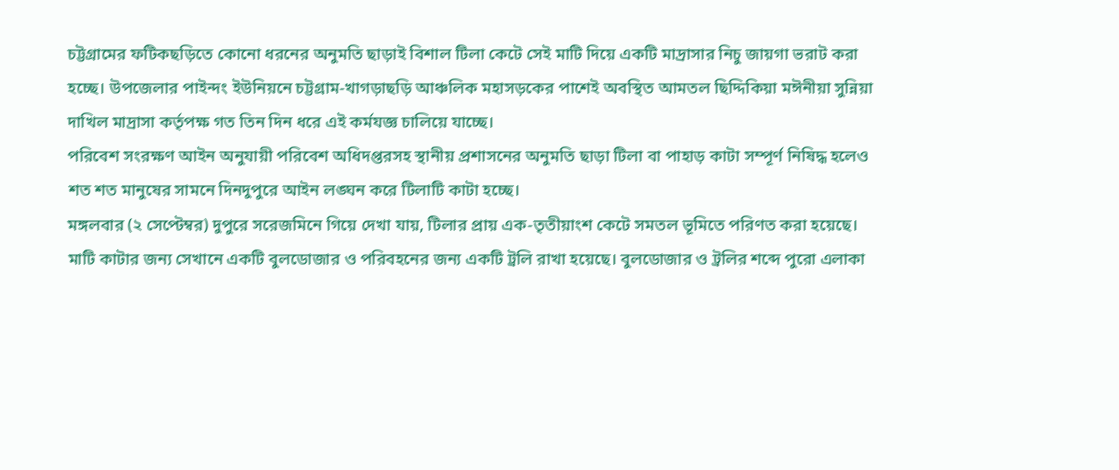চট্টগ্রামের ফটিকছড়িতে কোনো ধরনের অনুমতি ছাড়াই বিশাল টিলা কেটে সেই মাটি দিয়ে একটি মাদ্রাসার নিচু জায়গা ভরাট করা হচ্ছে। উপজেলার পাইন্দং ইউনিয়নে চট্টগ্রাম-খাগড়াছড়ি আঞ্চলিক মহাসড়কের পাশেই অবস্থিত আমতল ছিদ্দিকিয়া মঈনীয়া সুন্নিয়া দাখিল মাদ্রাসা কর্তৃপক্ষ গত তিন দিন ধরে এই কর্মযজ্ঞ চালিয়ে যাচ্ছে।
পরিবেশ সংরক্ষণ আইন অনুযায়ী পরিবেশ অধিদপ্তরসহ স্থানীয় প্রশাসনের অনুমতি ছাড়া টিলা বা পাহাড় কাটা সম্পূর্ণ নিষিদ্ধ হলেও শত শত মানুষের সামনে দিনদুপুরে আইন লঙ্ঘন করে টিলাটি কাটা হচ্ছে।
মঙ্গলবার (২ সেপ্টেম্বর) দুপুরে সরেজমিনে গিয়ে দেখা যায়, টিলার প্রায় এক-তৃতীয়াংশ কেটে সমতল ভূমিতে পরিণত করা হয়েছে। মাটি কাটার জন্য সেখানে একটি বুলডোজার ও পরিবহনের জন্য একটি ট্রলি রাখা হয়েছে। বুলডোজার ও ট্রলির শব্দে পুরো এলাকা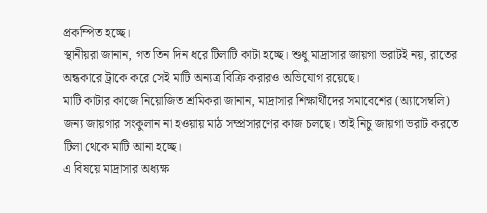প্রকম্পিত হচ্ছে।
স্থানীয়রা জানান, গত তিন দিন ধরে টিলাটি কাটা হচ্ছে। শুধু মাদ্রাসার জায়গা ভরাটই নয়, রাতের অন্ধকারে ট্রাকে করে সেই মাটি অন্যত্র বিক্রি করারও অভিযোগ রয়েছে।
মাটি কাটার কাজে নিয়োজিত শ্রমিকরা জানান, মাদ্রাসার শিক্ষার্থীদের সমাবেশের (অ্যাসেম্বলি) জন্য জায়গার সংকুলান না হওয়ায় মাঠ সম্প্রসারণের কাজ চলছে। তাই নিচু জায়গা ভরাট করতে টিলা থেকে মাটি আনা হচ্ছে।
এ বিষয়ে মাদ্রাসার অধ্যক্ষ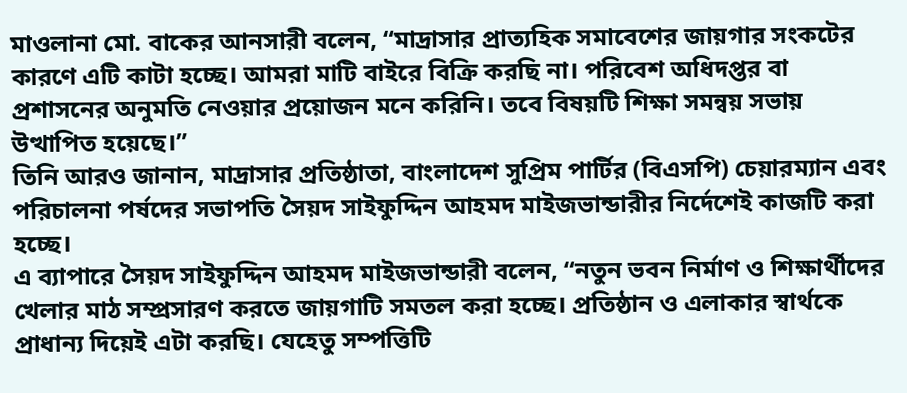মাওলানা মো. বাকের আনসারী বলেন, “মাদ্রাসার প্রাত্যহিক সমাবেশের জায়গার সংকটের কারণে এটি কাটা হচ্ছে। আমরা মাটি বাইরে বিক্রি করছি না। পরিবেশ অধিদপ্তর বা প্রশাসনের অনুমতি নেওয়ার প্রয়োজন মনে করিনি। তবে বিষয়টি শিক্ষা সমন্বয় সভায় উত্থাপিত হয়েছে।”
তিনি আরও জানান, মাদ্রাসার প্রতিষ্ঠাতা, বাংলাদেশ সুপ্রিম পার্টির (বিএসপি) চেয়ারম্যান এবং পরিচালনা পর্ষদের সভাপতি সৈয়দ সাইফুদ্দিন আহমদ মাইজভান্ডারীর নির্দেশেই কাজটি করা হচ্ছে।
এ ব্যাপারে সৈয়দ সাইফুদ্দিন আহমদ মাইজভান্ডারী বলেন, “নতুন ভবন নির্মাণ ও শিক্ষার্থীদের খেলার মাঠ সম্প্রসারণ করতে জায়গাটি সমতল করা হচ্ছে। প্রতিষ্ঠান ও এলাকার স্বার্থকে প্রাধান্য দিয়েই এটা করছি। যেহেতু সম্পত্তিটি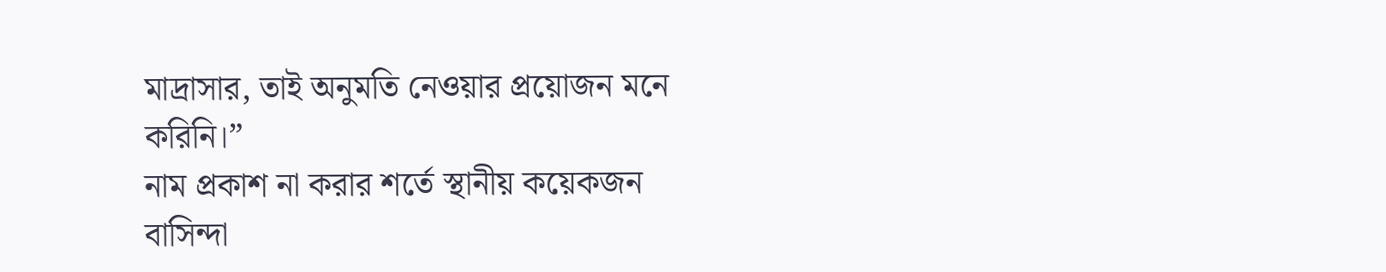মাদ্রাসার, তাই অনুমতি নেওয়ার প্রয়োজন মনে করিনি।”
নাম প্রকাশ না করার শর্তে স্থানীয় কয়েকজন বাসিন্দা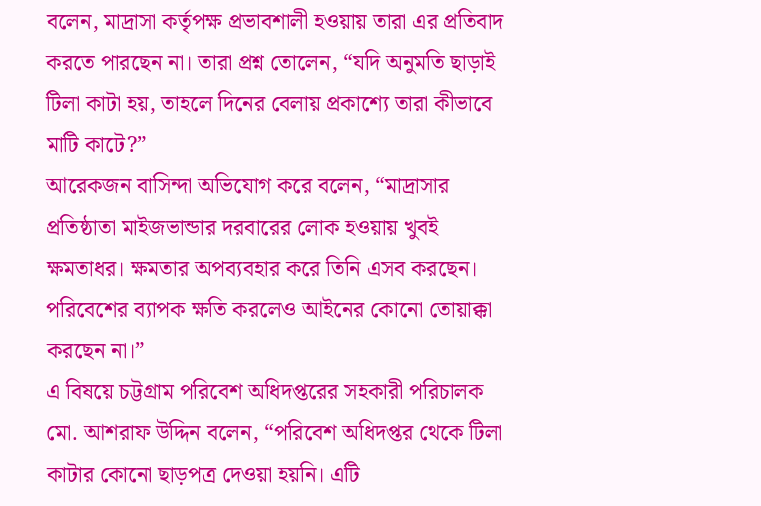বলেন, মাদ্রাসা কর্তৃপক্ষ প্রভাবশালী হওয়ায় তারা এর প্রতিবাদ করতে পারছেন না। তারা প্রশ্ন তোলেন, “যদি অনুমতি ছাড়াই টিলা কাটা হয়, তাহলে দিনের বেলায় প্রকাশ্যে তারা কীভাবে মাটি কাটে?”
আরেকজন বাসিন্দা অভিযোগ করে বলেন, “মাদ্রাসার প্রতিষ্ঠাতা মাইজভান্ডার দরবারের লোক হওয়ায় খুবই ক্ষমতাধর। ক্ষমতার অপব্যবহার করে তিনি এসব করছেন। পরিবেশের ব্যাপক ক্ষতি করলেও আইনের কোনো তোয়াক্কা করছেন না।”
এ বিষয়ে চট্টগ্রাম পরিবেশ অধিদপ্তরের সহকারী পরিচালক মো. আশরাফ উদ্দিন বলেন, “পরিবেশ অধিদপ্তর থেকে টিলা কাটার কোনো ছাড়পত্র দেওয়া হয়নি। এটি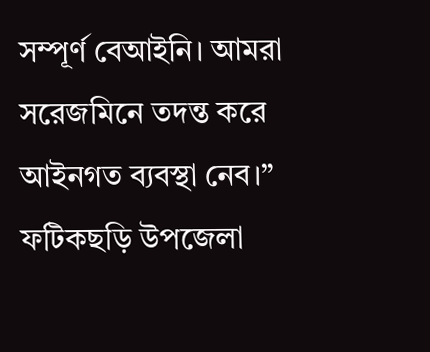সম্পূর্ণ বেআইনি। আমরা সরেজমিনে তদন্ত করে আইনগত ব্যবস্থা নেব।”
ফটিকছড়ি উপজেলা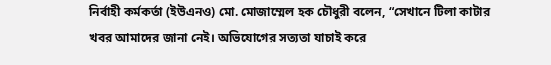নির্বাহী কর্মকর্তা (ইউএনও) মো. মোজাম্মেল হক চৌধুরী বলেন, “সেখানে টিলা কাটার খবর আমাদের জানা নেই। অভিযোগের সত্যতা যাচাই করে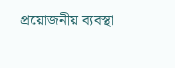প্রয়োজনীয় ব্যবস্থা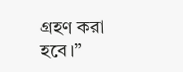গ্রহণ করা হবে।”